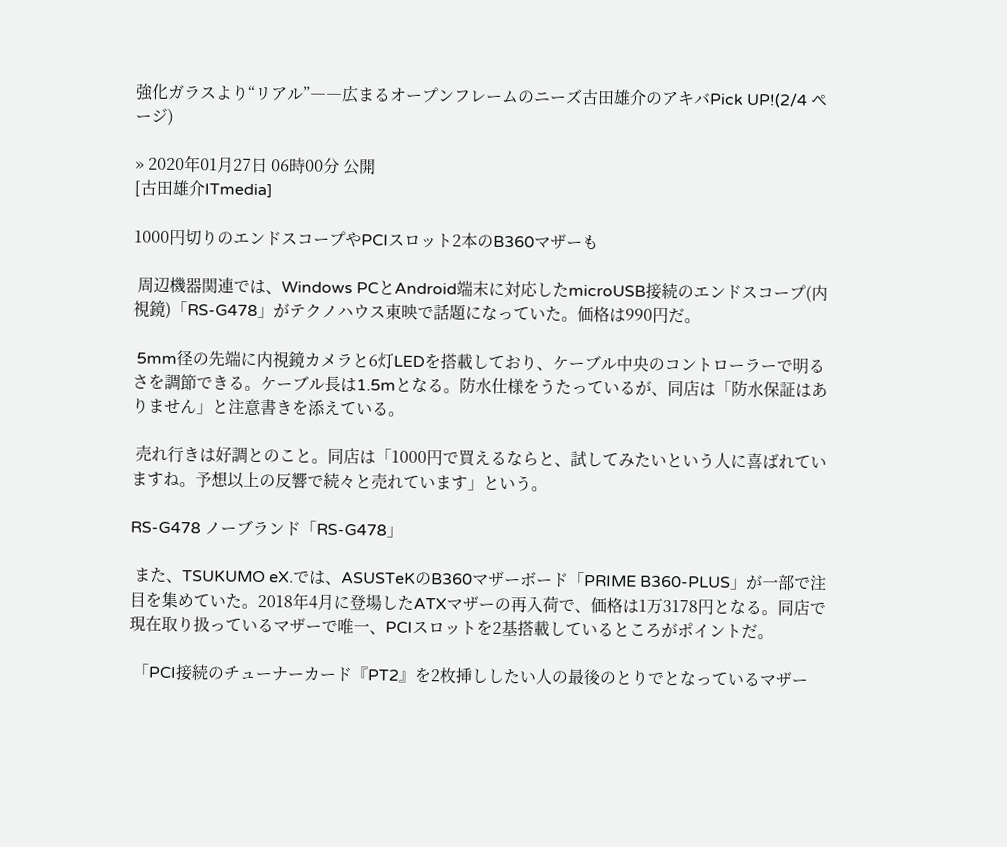強化ガラスより“リアル”――広まるオープンフレームのニーズ古田雄介のアキバPick UP!(2/4 ページ)

» 2020年01月27日 06時00分 公開
[古田雄介ITmedia]

1000円切りのエンドスコープやPCIスロット2本のB360マザーも

 周辺機器関連では、Windows PCとAndroid端末に対応したmicroUSB接続のエンドスコープ(内視鏡)「RS-G478」がテクノハウス東映で話題になっていた。価格は990円だ。

 5mm径の先端に内視鏡カメラと6灯LEDを搭載しており、ケーブル中央のコントローラーで明るさを調節できる。ケーブル長は1.5mとなる。防水仕様をうたっているが、同店は「防水保証はありません」と注意書きを添えている。

 売れ行きは好調とのこと。同店は「1000円で買えるならと、試してみたいという人に喜ばれていますね。予想以上の反響で続々と売れています」という。

RS-G478 ノーブランド「RS-G478」

 また、TSUKUMO eX.では、ASUSTeKのB360マザーボード「PRIME B360-PLUS」が一部で注目を集めていた。2018年4月に登場したATXマザーの再入荷で、価格は1万3178円となる。同店で現在取り扱っているマザーで唯一、PCIスロットを2基搭載しているところがポイントだ。

 「PCI接続のチューナーカード『PT2』を2枚挿ししたい人の最後のとりでとなっているマザー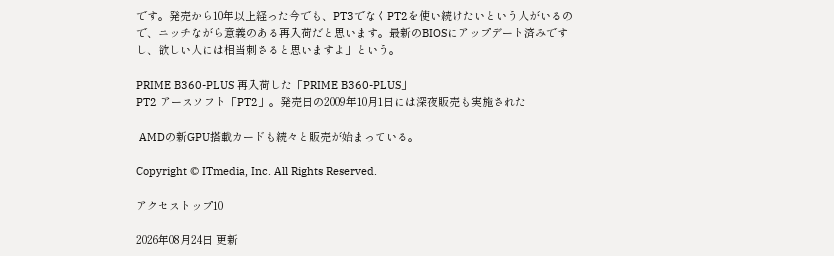です。発売から10年以上経った今でも、PT3でなくPT2を使い続けたいという人がいるので、ニッチながら意義のある再入荷だと思います。最新のBIOSにアップデート済みですし、欲しい人には相当刺さると思いますよ」という。

PRIME B360-PLUS 再入荷した「PRIME B360-PLUS」
PT2 アースソフト「PT2」。発売日の2009年10月1日には深夜販売も実施された

 AMDの新GPU搭載カードも続々と販売が始まっている。

Copyright © ITmedia, Inc. All Rights Reserved.

アクセストップ10

2026年08月24日 更新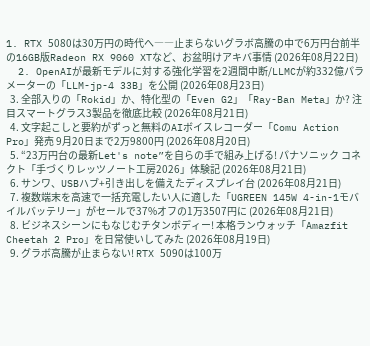1. RTX 5080は30万円の時代へ――止まらないグラボ高騰の中で6万円台前半の16GB版Radeon RX 9060 XTなど、お盆明けアキバ事情 (2026年08月22日)
  2. OpenAIが最新モデルに対する強化学習を2週間中断/LLMCが約332億パラメーターの「LLM-jp-4 33B」を公開 (2026年08月23日)
  3. 全部入りの「Rokid」か、特化型の「Even G2」「Ray-Ban Meta」か? 注目スマートグラス3製品を徹底比較 (2026年08月21日)
  4. 文字起こしと要約がずっと無料のAIボイスレコーダー「Comu Action Pro」発売 9月20日まで2万9800円 (2026年08月20日)
  5. “23万円台の最新Let's note”を自らの手で組み上げる! パナソニック コネクト「手づくりレッツノート工房2026」体験記 (2026年08月21日)
  6. サンワ、USBハブ+引き出しを備えたディスプレイ台 (2026年08月21日)
  7. 複数端末を高速で一括充電したい人に適した「UGREEN 145W 4-in-1モバイルバッテリー」がセールで37%オフの1万3507円に (2026年08月21日)
  8. ビジネスシーンにもなじむチタンボディー! 本格ランウォッチ「Amazfit Cheetah 2 Pro」を日常使いしてみた (2026年08月19日)
  9. グラボ高騰が止まらない! RTX 5090は100万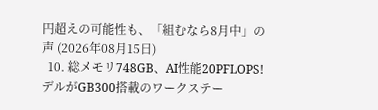円超えの可能性も、「組むなら8月中」の声 (2026年08月15日)
  10. 総メモリ748GB、AI性能20PFLOPS! デルがGB300搭載のワークステー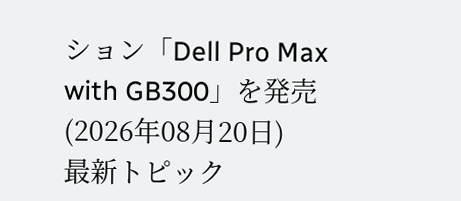ション「Dell Pro Max with GB300」を発売 (2026年08月20日)
最新トピック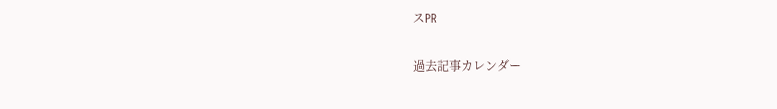スPR

過去記事カレンダー